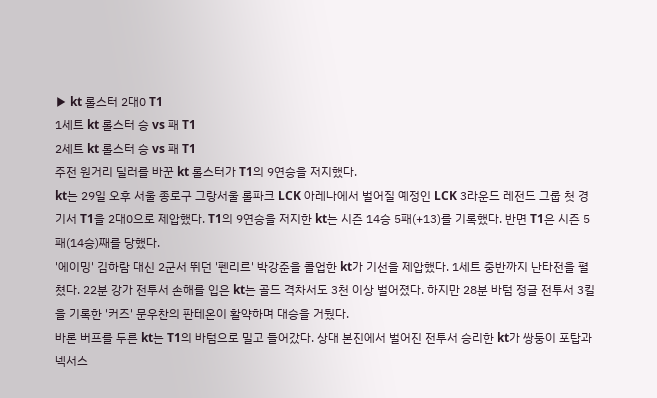▶ kt 롤스터 2대0 T1
1세트 kt 롤스터 승 vs 패 T1
2세트 kt 롤스터 승 vs 패 T1
주전 원거리 딜러를 바꾼 kt 롤스터가 T1의 9연승을 저지했다.
kt는 29일 오후 서울 종로구 그랑서울 롤파크 LCK 아레나에서 벌어질 예정인 LCK 3라운드 레전드 그룹 첫 경기서 T1을 2대0으로 제압했다. T1의 9연승을 저지한 kt는 시즌 14승 5패(+13)를 기록했다. 반면 T1은 시즌 5패(14승)째를 당했다.
'에이밍' 김하람 대신 2군서 뛰던 '펜리르' 박강준을 콜업한 kt가 기선을 제압했다. 1세트 중반까지 난타전을 펼쳤다. 22분 강가 전투서 손해를 입은 kt는 골드 격차서도 3천 이상 벌어졌다. 하지만 28분 바텀 정글 전투서 3킬을 기록한 '커즈' 문우찬의 판테온이 활약하며 대승을 거뒀다.
바론 버프를 두른 kt는 T1의 바텀으로 밀고 들어갔다. 상대 본진에서 벌어진 전투서 승리한 kt가 쌍둥이 포탑과 넥서스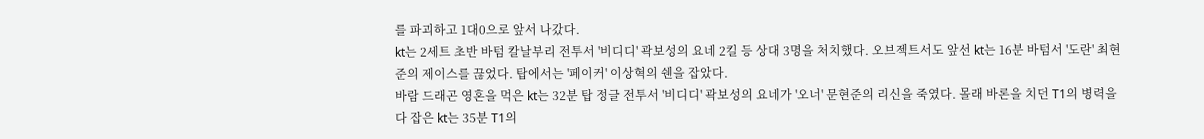를 파괴하고 1대0으로 앞서 나갔다.
kt는 2세트 초반 바텀 칼날부리 전투서 '비디디' 곽보성의 요네 2킬 등 상대 3명을 처치했다. 오브젝트서도 앞선 kt는 16분 바텀서 '도란' 최현준의 제이스를 끊었다. 탑에서는 '페이커' 이상혁의 쉔을 잡았다.
바람 드래곤 영혼을 먹은 kt는 32분 탑 정글 전투서 '비디디' 곽보성의 요네가 '오너' 문현준의 리신을 죽였다. 몰래 바론을 치던 T1의 병력을 다 잡은 kt는 35분 T1의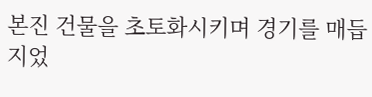본진 건물을 초토화시키며 경기를 매듭지었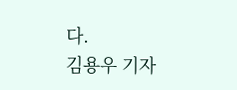다.
김용우 기자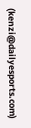(kenzi@dailyesports.com)